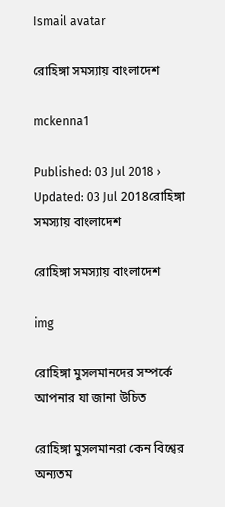Ismail avatar

রোহিঙ্গা সমস্যায় বাংলাদেশ

mckenna1

Published: 03 Jul 2018 › Updated: 03 Jul 2018রোহিঙ্গা সমস্যায় বাংলাদেশ

রোহিঙ্গা সমস্যায় বাংলাদেশ

img

রোহিঙ্গা মুসলমানদের সম্পর্কে আপনার যা জানা উচিত

রোহিঙ্গা মুসলমানরা কেন বিশ্বের অন্যতম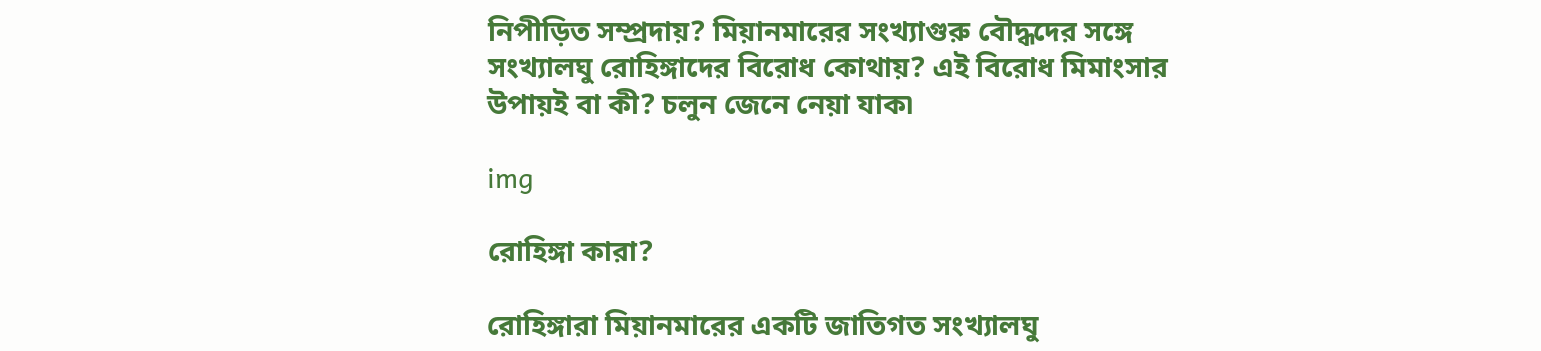নিপীড়িত সম্প্রদায়? মিয়ানমারের সংখ্যাগুরু বৌদ্ধদের সঙ্গে সংখ্যালঘু রোহিঙ্গাদের বিরোধ কোথায়? এই বিরোধ মিমাংসার উপায়ই বা কী? চলুন জেনে নেয়া যাক৷

img

রোহিঙ্গা কারা?

রোহিঙ্গারা মিয়ানমারের একটি জাতিগত সংখ্যালঘু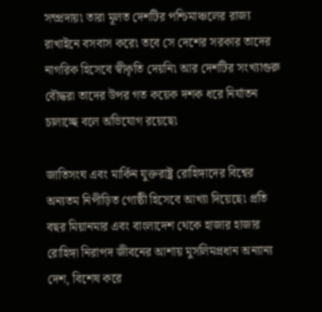সম্প্রদায়৷ তারা মূলত দেশটির পশ্চিমাঞ্চলের রাজ্য রাখাইনে বসবাস করে৷ তবে সে দেশের সরকার তাদের নাগরিক হিসেবে স্বীকৃতি দেয়নি৷ আর দেশটির সংখ্যাগুরু বৌদ্ধরা তাদের উপর গত কয়েক দশক ধরে নির্যাতন চালাচ্ছে বলে অভিযোগ রয়েছে৷

জাতিসংঘ এবং মার্কিন যুক্তরাষ্ট্র রোহিঙ্গাদের বিশ্বের অন্যতম নিপীড়িত গোষ্ঠী হিসেবে আখ্যা দিয়েছে৷ প্রতি বছর মিয়ানমার এবং বাংলাদেশ থেকে হাজার হাজার রোহিঙ্গা নিরাপদ জীবনের আশায় মুসলিমপ্রধান অন্যান্য দেশ, বিশেষ করে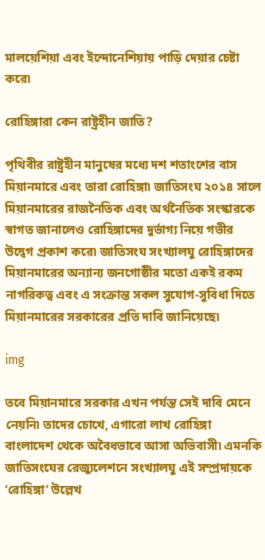মালয়েশিয়া এবং ইন্দোনেশিয়ায় পাড়ি দেয়ার চেষ্টা করে৷

রোহিঙ্গারা কেন রাষ্ট্রহীন জাতি?

পৃথিবীর রাষ্ট্রহীন মানুষের মধ্যে দশ শতাংশের বাস মিয়ানমারে এবং তারা রোহিঙ্গা৷ জাতিসংঘ ২০১৪ সালে মিয়ানমারের রাজনৈতিক এবং অর্থনৈতিক সংস্কারকে স্বাগত জানালেও রোহিঙ্গাদের দুর্ভাগ্য নিয়ে গভীর উদ্বেগ প্রকাশ করে৷ জাতিসংঘ সংখ্যালঘু রোহিঙ্গাদের মিয়ানমারের অন্যান্য জনগোষ্ঠীর মতো একই রকম নাগরিকত্ব এবং এ সংক্রান্ত সকল সুযোগ-সুবিধা দিতে মিয়ানমারের সরকারের প্রতি দাবি জানিয়েছে৷

img

তবে মিয়ানমারে সরকার এখন পর্যন্ত সেই দাবি মেনে নেয়নি৷ তাদের চোখে, এগারো লাখ রোহিঙ্গা বাংলাদেশ থেকে অবৈধভাবে আসা অভিবাসী৷ এমনকি জাতিসংঘের রেজ্যুলেশনে সংখ্যালঘু এই সম্প্রদায়কে ‘রোহিঙ্গা’ উল্লেখ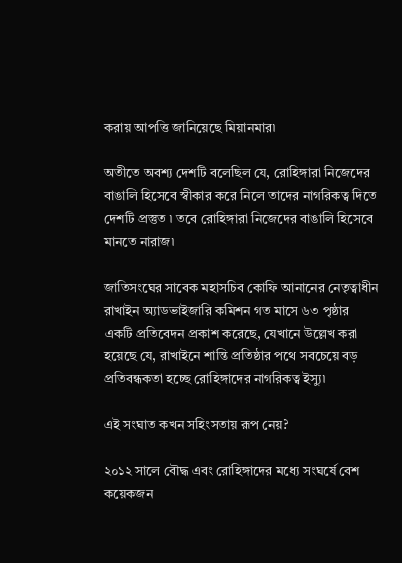করায় আপত্তি জানিয়েছে মিয়ানমার৷

অতীতে অবশ্য দেশটি বলেছিল যে, রোহিঙ্গারা নিজেদের বাঙালি হিসেবে স্বীকার করে নিলে তাদের নাগরিকত্ব দিতে দেশটি প্রস্তুত ৷ তবে রোহিঙ্গারা নিজেদের বাঙালি হিসেবে মানতে নারাজ৷

জাতিসংঘের সাবেক মহাসচিব কোফি আনানের নেতৃত্বাধীন রাখাইন অ্যাডভাইজারি কমিশন গত মাসে ৬৩ পৃষ্ঠার একটি প্রতিবেদন প্রকাশ করেছে, যেখানে উল্লেখ করা হয়েছে যে, রাখাইনে শান্তি প্রতিষ্ঠার পথে সবচেয়ে বড় প্রতিবন্ধকতা হচ্ছে রোহিঙ্গাদের নাগরিকত্ব ইস্যু৷

এই সংঘাত কখন সহিংসতায় রূপ নেয়?

২০১২ সালে বৌদ্ধ এবং রোহিঙ্গাদের মধ্যে সংঘর্ষে বেশ কয়েকজন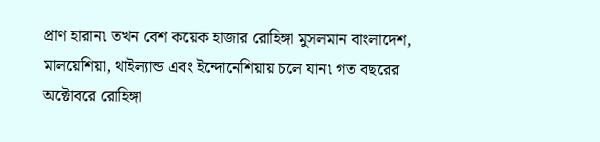প্রাণ হারান৷ তখন বেশ কয়েক হাজার রোহিঙ্গা মুসলমান বাংলাদেশ, মালয়েশিয়া, থাইল্যান্ড এবং ইন্দোনেশিয়ায় চলে যান৷ গত বছরের অক্টোবরে রোহিঙ্গা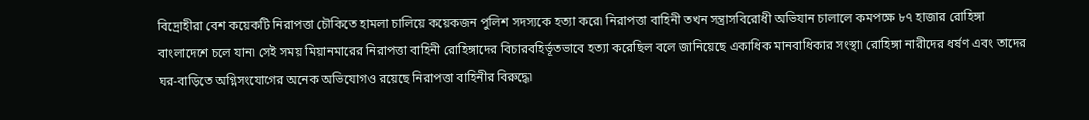বিদ্রোহীরা বেশ কয়েকটি নিরাপত্তা চৌকিতে হামলা চালিয়ে কয়েকজন পুলিশ সদস্যকে হত্যা করে৷ নিরাপত্তা বাহিনী তখন সন্ত্রাসবিরোধী অভিযান চালালে কমপক্ষে ৮৭ হাজার রোহিঙ্গা বাংলাদেশে চলে যান৷ সেই সময় মিয়ানমারের নিরাপত্তা বাহিনী রোহিঙ্গাদের বিচারবহির্ভূতভাবে হত্যা করেছিল বলে জানিয়েছে একাধিক মানবাধিকার সংস্থা৷ রোহিঙ্গা নারীদের ধর্ষণ এবং তাদের ঘর-বাড়িতে অগ্নিসংযোগের অনেক অভিযোগও রয়েছে নিরাপত্তা বাহিনীর বিরুদ্ধে৷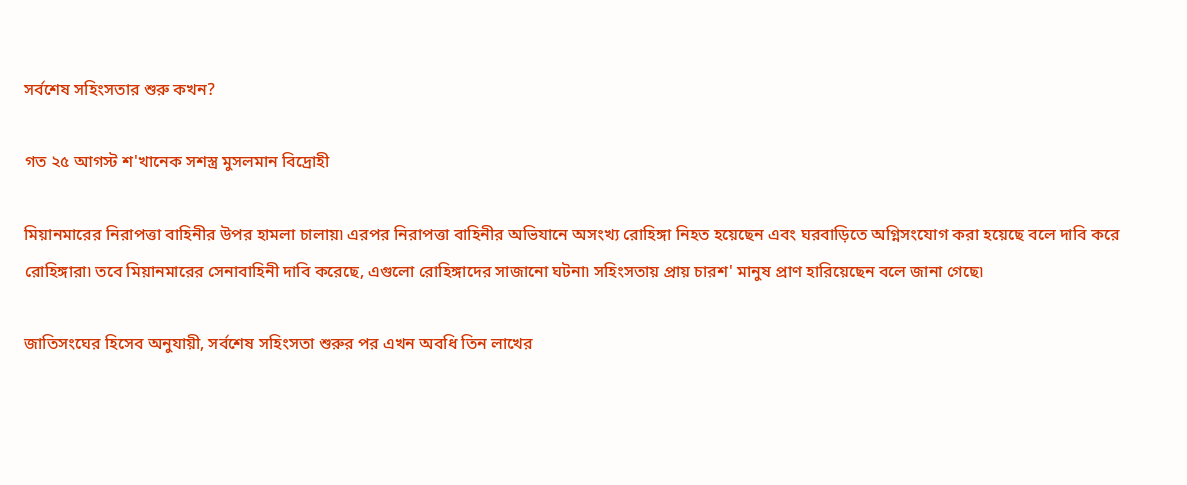সর্বশেষ সহিংসতার শুরু কখন?

গত ২৫ আগস্ট শ'খানেক সশস্ত্র মুসলমান বিদ্রোহী

মিয়ানমারের নিরাপত্তা বাহিনীর উপর হামলা চালায়৷ এরপর নিরাপত্তা বাহিনীর অভিযানে অসংখ্য রোহিঙ্গা নিহত হয়েছেন এবং ঘরবাড়িতে অগ্নিসংযোগ করা হয়েছে বলে দাবি করে রোহিঙ্গারা৷ তবে মিয়ানমারের সেনাবাহিনী দাবি করেছে, এগুলো রোহিঙ্গাদের সাজানো ঘটনা৷ সহিংসতায় প্রায় চারশ' মানুষ প্রাণ হারিয়েছেন বলে জানা গেছে৷

জাতিসংঘের হিসেব অনুযায়ী, সর্বশেষ সহিংসতা শুরুর পর এখন অবধি তিন লাখের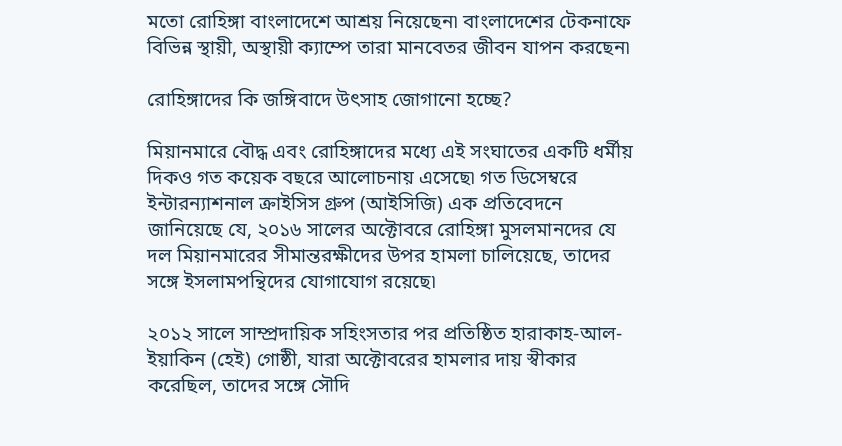মতো রোহিঙ্গা বাংলাদেশে আশ্রয় নিয়েছেন৷ বাংলাদেশের টেকনাফে বিভিন্ন স্থায়ী, অস্থায়ী ক্যাম্পে তারা মানবেতর জীবন যাপন করছেন৷

রোহিঙ্গাদের কি জঙ্গিবাদে উৎসাহ জোগানো হচ্ছে?

মিয়ানমারে বৌদ্ধ এবং রোহিঙ্গাদের মধ্যে এই সংঘাতের একটি ধর্মীয় দিকও গত কয়েক বছরে আলোচনায় এসেছে৷ গত ডিসেম্বরে ইন্টারন্যাশনাল ক্রাইসিস গ্রুপ (আইসিজি) এক প্রতিবেদনে জানিয়েছে যে, ২০১৬ সালের অক্টোবরে রোহিঙ্গা মুসলমানদের যে দল মিয়ানমারের সীমান্তরক্ষীদের উপর হামলা চালিয়েছে, তাদের সঙ্গে ইসলামপন্থিদের যোগাযোগ রয়েছে৷

২০১২ সালে সাম্প্রদায়িক সহিংসতার পর প্রতিষ্ঠিত হারাকাহ-আল-ইয়াকিন (হেই) গোষ্ঠী, যারা অক্টোবরের হামলার দায় স্বীকার করেছিল, তাদের সঙ্গে সৌদি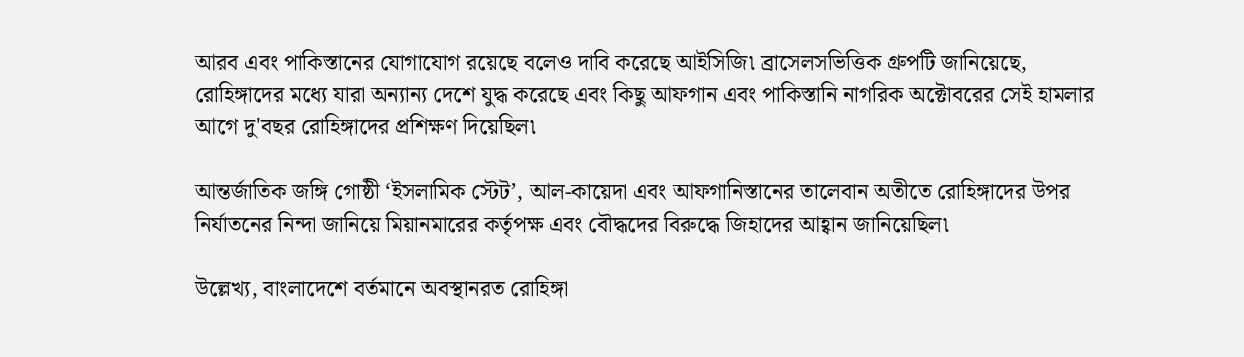আরব এবং পাকিস্তানের যোগাযোগ রয়েছে বলেও দাবি করেছে আইসিজি৷ ব্রাসেলসভিত্তিক গ্রুপটি জানিয়েছে, রোহিঙ্গাদের মধ্যে যারা অন্যান্য দেশে যুদ্ধ করেছে এবং কিছু আফগান এবং পাকিস্তানি নাগরিক অক্টোবরের সেই হামলার আগে দু'বছর রোহিঙ্গাদের প্রশিক্ষণ দিয়েছিল৷

আন্তর্জাতিক জঙ্গি গোষ্ঠী ‘ইসলামিক স্টেট’, আল-কায়েদা এবং আফগানিস্তানের তালেবান অতীতে রোহিঙ্গাদের উপর নির্যাতনের নিন্দা জানিয়ে মিয়ানমারের কর্তৃপক্ষ এবং বৌদ্ধদের বিরুদ্ধে জিহাদের আহ্বান জানিয়েছিল৷

উল্লেখ্য, বাংলাদেশে বর্তমানে অবস্থানরত রোহিঙ্গা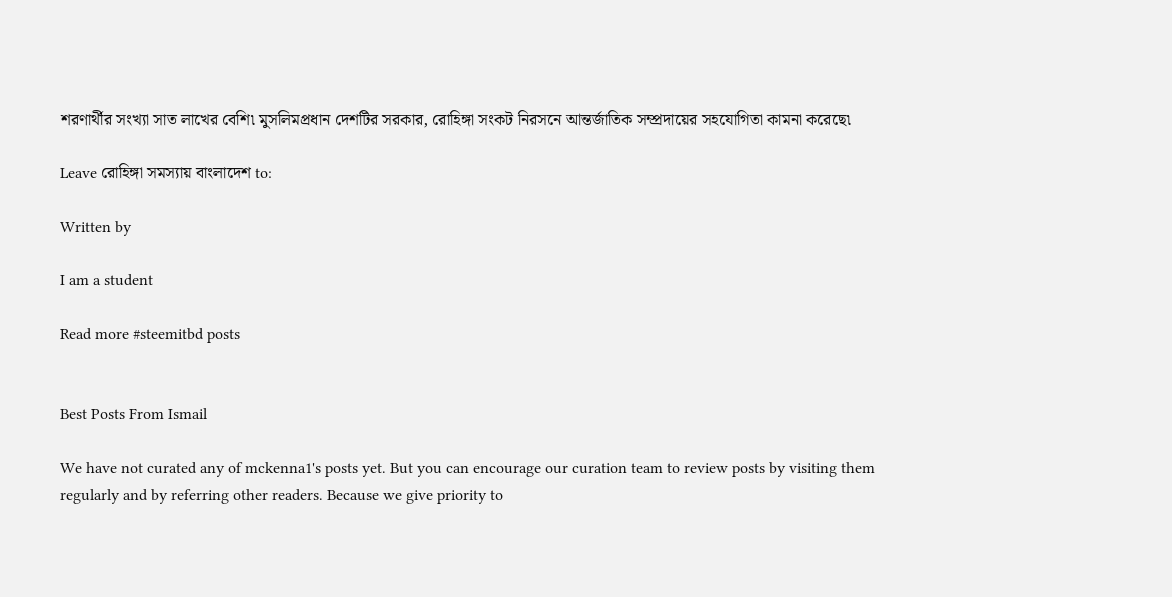শরণার্থীর সংখ্যা সাত লাখের বেশি৷ মুসলিমপ্রধান দেশটির সরকার, রোহিঙ্গা সংকট নিরসনে আন্তর্জাতিক সম্প্রদায়ের সহযোগিতা কামনা করেছে৷

Leave রোহিঙ্গা সমস্যায় বাংলাদেশ to:

Written by

I am a student

Read more #steemitbd posts


Best Posts From Ismail

We have not curated any of mckenna1's posts yet. But you can encourage our curation team to review posts by visiting them regularly and by referring other readers. Because we give priority to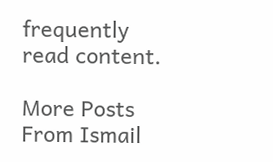frequently read content.

More Posts From Ismail